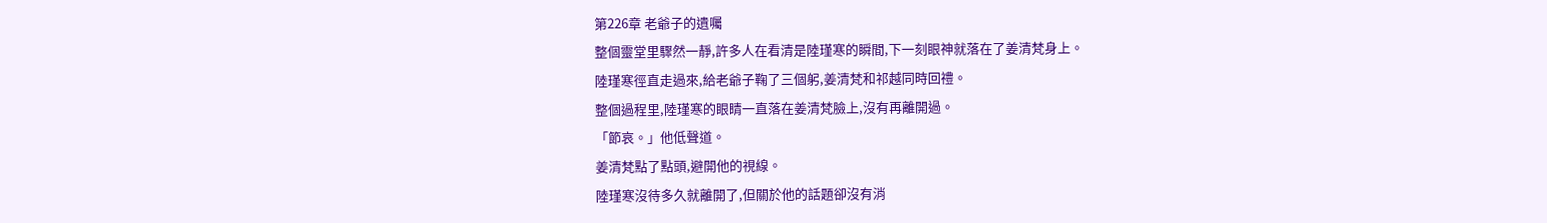第226章 老爺子的遺囑
整個靈堂里驟然一靜,許多人在看清是陸瑾寒的瞬間,下一刻眼神就落在了姜清梵身上。
陸瑾寒徑直走過來,給老爺子鞠了三個躬,姜清梵和祁越同時回禮。
整個過程里,陸瑾寒的眼睛一直落在姜清梵臉上,沒有再離開過。
「節哀。」他低聲道。
姜清梵點了點頭,避開他的視線。
陸瑾寒沒待多久就離開了,但關於他的話題卻沒有消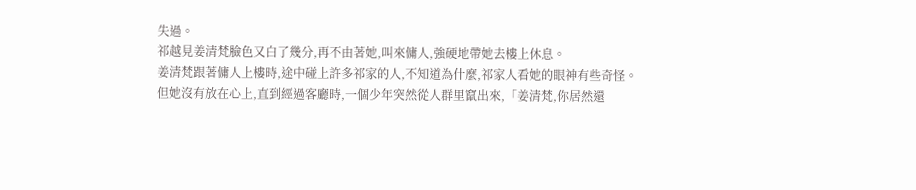失過。
祁越見姜清梵臉色又白了幾分,再不由著她,叫來傭人,強硬地帶她去樓上休息。
姜清梵跟著傭人上樓時,途中碰上許多祁家的人,不知道為什麼,祁家人看她的眼神有些奇怪。
但她沒有放在心上,直到經過客廳時,一個少年突然從人群里竄出來,「姜清梵,你居然還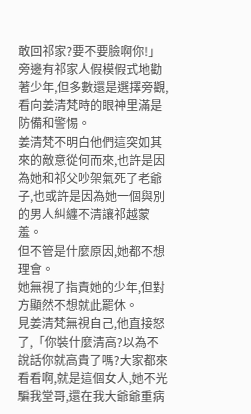敢回祁家?要不要臉啊你!」
旁邊有祁家人假模假式地勸著少年,但多數還是選擇旁觀,看向姜清梵時的眼神里滿是防備和警惕。
姜清梵不明白他們這突如其來的敵意從何而來,也許是因為她和祁父吵架氣死了老爺子,也或許是因為她一個與別的男人糾纏不清讓祁越蒙羞。
但不管是什麼原因,她都不想理會。
她無視了指責她的少年,但對方顯然不想就此罷休。
見姜清梵無視自己,他直接怒了,「你裝什麼清高?以為不說話你就高貴了嗎?大家都來看看啊,就是這個女人,她不光騙我堂哥,還在我大爺爺重病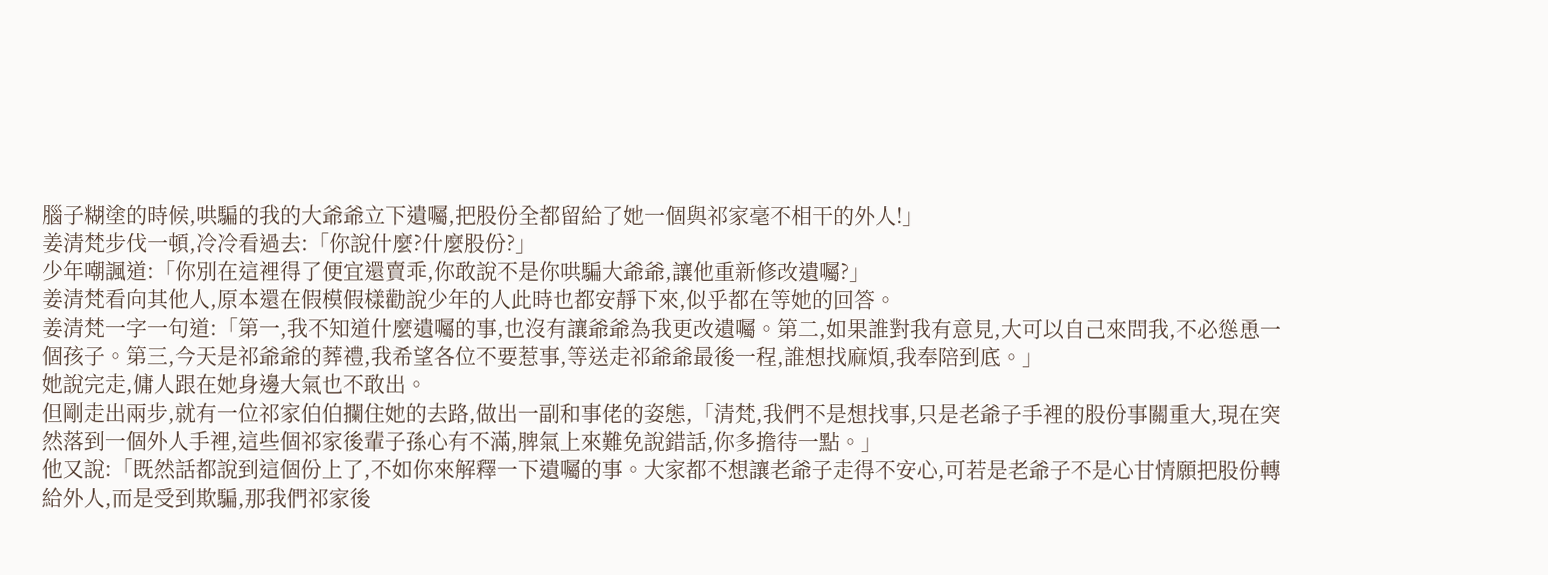腦子糊塗的時候,哄騙的我的大爺爺立下遺囑,把股份全都留給了她一個與祁家毫不相干的外人!」
姜清梵步伐一頓,冷冷看過去:「你說什麼?什麼股份?」
少年嘲諷道:「你別在這裡得了便宜還賣乖,你敢說不是你哄騙大爺爺,讓他重新修改遺囑?」
姜清梵看向其他人,原本還在假模假樣勸說少年的人此時也都安靜下來,似乎都在等她的回答。
姜清梵一字一句道:「第一,我不知道什麼遺囑的事,也沒有讓爺爺為我更改遺囑。第二,如果誰對我有意見,大可以自己來問我,不必慫恿一個孩子。第三,今天是祁爺爺的葬禮,我希望各位不要惹事,等送走祁爺爺最後一程,誰想找麻煩,我奉陪到底。」
她說完走,傭人跟在她身邊大氣也不敢出。
但剛走出兩步,就有一位祁家伯伯攔住她的去路,做出一副和事佬的姿態,「清梵,我們不是想找事,只是老爺子手裡的股份事關重大,現在突然落到一個外人手裡,這些個祁家後輩子孫心有不滿,脾氣上來難免說錯話,你多擔待一點。」
他又說:「既然話都說到這個份上了,不如你來解釋一下遺囑的事。大家都不想讓老爺子走得不安心,可若是老爺子不是心甘情願把股份轉給外人,而是受到欺騙,那我們祁家後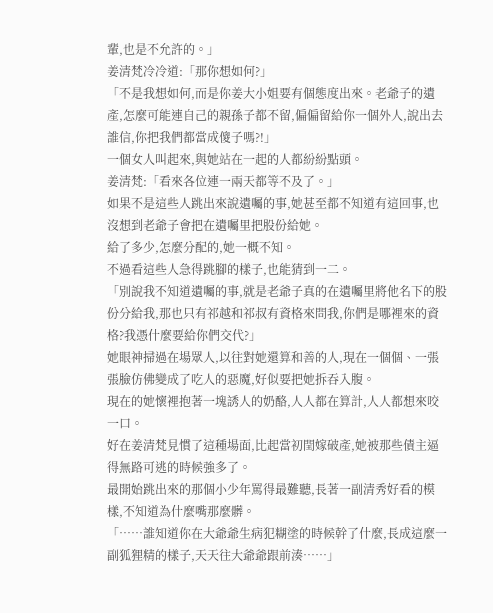輩,也是不允許的。」
姜清梵冷冷道:「那你想如何?」
「不是我想如何,而是你姜大小姐要有個態度出來。老爺子的遺產,怎麼可能連自己的親孫子都不留,偏偏留給你一個外人,說出去誰信,你把我們都當成傻子嗎?!」
一個女人叫起來,與她站在一起的人都紛紛點頭。
姜清梵:「看來各位連一兩天都等不及了。」
如果不是這些人跳出來說遺囑的事,她甚至都不知道有這回事,也沒想到老爺子會把在遺囑里把股份給她。
給了多少,怎麼分配的,她一概不知。
不過看這些人急得跳腳的樣子,也能猜到一二。
「別說我不知道遺囑的事,就是老爺子真的在遺囑里將他名下的股份分給我,那也只有祁越和祁叔有資格來問我,你們是哪裡來的資格?我憑什麼要給你們交代?」
她眼神掃過在場眾人,以往對她還算和善的人,現在一個個、一張張臉仿佛變成了吃人的惡魔,好似要把她拆吞入腹。
現在的她懷裡抱著一塊誘人的奶酪,人人都在算計,人人都想來咬一口。
好在姜清梵見慣了這種場面,比起當初閏嫁破產,她被那些債主逼得無路可逃的時候強多了。
最開始跳出來的那個小少年罵得最難聽,長著一副清秀好看的模樣,不知道為什麼嘴那麼髒。
「……誰知道你在大爺爺生病犯糊塗的時候幹了什麼,長成這麼一副狐狸精的樣子,天天往大爺爺跟前湊……」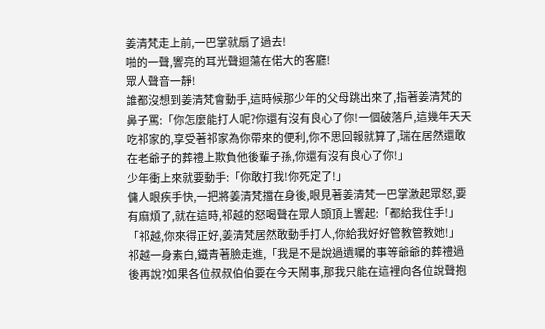姜清梵走上前,一巴掌就扇了過去!
啪的一聲,響亮的耳光聲迴蕩在偌大的客廳!
眾人聲音一靜!
誰都沒想到姜清梵會動手,這時候那少年的父母跳出來了,指著姜清梵的鼻子罵:「你怎麼能打人呢?你還有沒有良心了你!一個破落戶,這幾年天天吃祁家的,享受著祁家為你帶來的便利,你不思回報就算了,瑞在居然還敢在老爺子的葬禮上欺負他後輩子孫,你還有沒有良心了你!」
少年衝上來就要動手:「你敢打我!你死定了!」
傭人眼疾手快,一把將姜清梵擋在身後,眼見著姜清梵一巴掌激起眾怒,要有麻煩了,就在這時,祁越的怒喝聲在眾人頭頂上響起:「都給我住手!」
「祁越,你來得正好,姜清梵居然敢動手打人,你給我好好管教管教她!」
祁越一身素白,鐵青著臉走進,「我是不是說過遺囑的事等爺爺的葬禮過後再說?如果各位叔叔伯伯要在今天鬧事,那我只能在這裡向各位說聲抱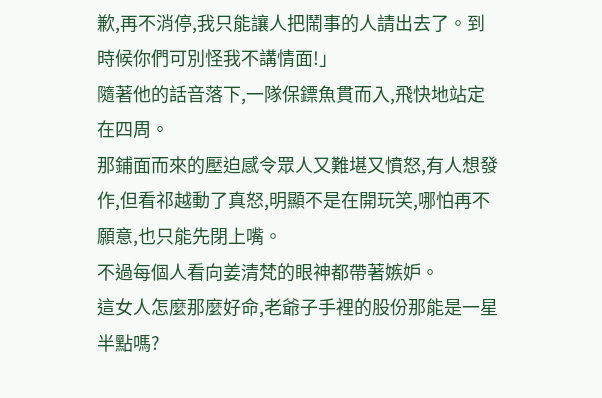歉,再不消停,我只能讓人把鬧事的人請出去了。到時候你們可別怪我不講情面!」
隨著他的話音落下,一隊保鏢魚貫而入,飛快地站定在四周。
那鋪面而來的壓迫感令眾人又難堪又憤怒,有人想發作,但看祁越動了真怒,明顯不是在開玩笑,哪怕再不願意,也只能先閉上嘴。
不過每個人看向姜清梵的眼神都帶著嫉妒。
這女人怎麼那麼好命,老爺子手裡的股份那能是一星半點嗎?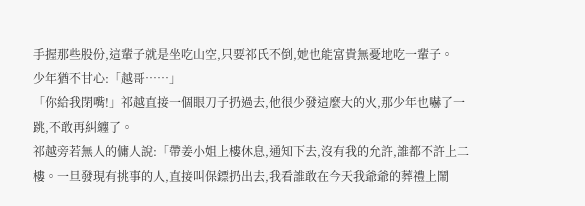手握那些股份,這輩子就是坐吃山空,只要祁氏不倒,她也能富貴無憂地吃一輩子。
少年猶不甘心:「越哥……」
「你給我閉嘴!」祁越直接一個眼刀子扔過去,他很少發這麼大的火,那少年也嚇了一跳,不敢再糾纏了。
祁越旁若無人的傭人說:「帶姜小姐上樓休息,通知下去,沒有我的允許,誰都不許上二樓。一旦發現有挑事的人,直接叫保鏢扔出去,我看誰敢在今天我爺爺的葬禮上鬧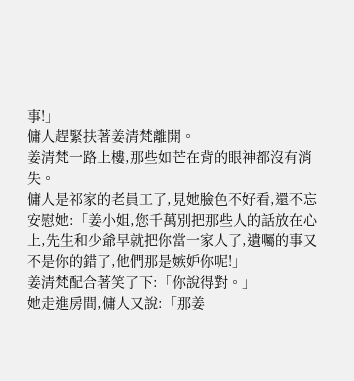事!」
傭人趕緊扶著姜清梵離開。
姜清梵一路上樓,那些如芒在背的眼神都沒有消失。
傭人是祁家的老員工了,見她臉色不好看,還不忘安慰她:「姜小姐,您千萬別把那些人的話放在心上,先生和少爺早就把你當一家人了,遺囑的事又不是你的錯了,他們那是嫉妒你呢!」
姜清梵配合著笑了下:「你說得對。」
她走進房間,傭人又說:「那姜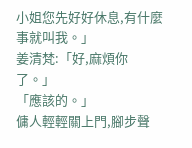小姐您先好好休息,有什麼事就叫我。」
姜清梵:「好,麻煩你了。」
「應該的。」
傭人輕輕關上門,腳步聲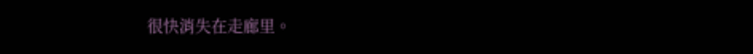很快消失在走廊里。